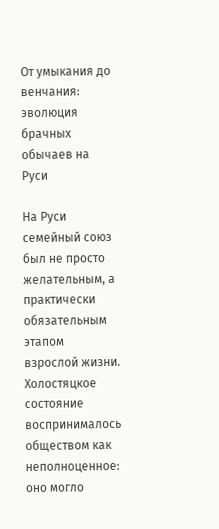От умыкания до венчания: эволюция брачных обычаев на Руси

На Руси семейный союз был не просто желательным, а практически обязательным этапом взрослой жизни. Холостяцкое состояние воспринималось обществом как неполноценное: оно могло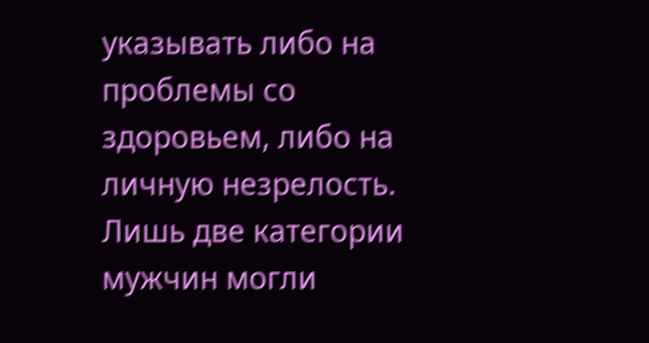указывать либо на проблемы со здоровьем, либо на личную незрелость. Лишь две категории мужчин могли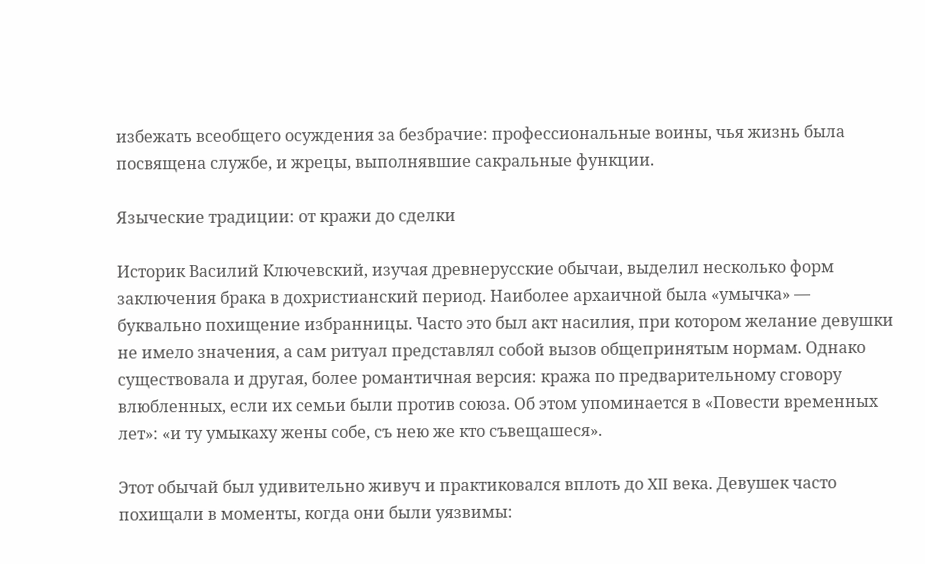избежать всеобщего осуждения за безбрачие: профессиональные воины, чья жизнь была посвящена службе, и жрецы, выполнявшие сакральные функции.

Языческие традиции: от кражи до сделки

Историк Василий Ключевский, изучая древнерусские обычаи, выделил несколько форм заключения брака в дохристианский период. Наиболее архаичной была «умычка» — буквально похищение избранницы. Часто это был акт насилия, при котором желание девушки не имело значения, а сам ритуал представлял собой вызов общепринятым нормам. Однако существовала и другая, более романтичная версия: кража по предварительному сговору влюбленных, если их семьи были против союза. Об этом упоминается в «Повести временных лет»: «и ту умыкаху жены собе, съ нею же кто съвещашеся».

Этот обычай был удивительно живуч и практиковался вплоть до XII века. Девушек часто похищали в моменты, когда они были уязвимы: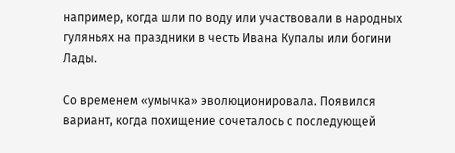например, когда шли по воду или участвовали в народных гуляньях на праздники в честь Ивана Купалы или богини Лады.

Со временем «умычка» эволюционировала. Появился вариант, когда похищение сочеталось с последующей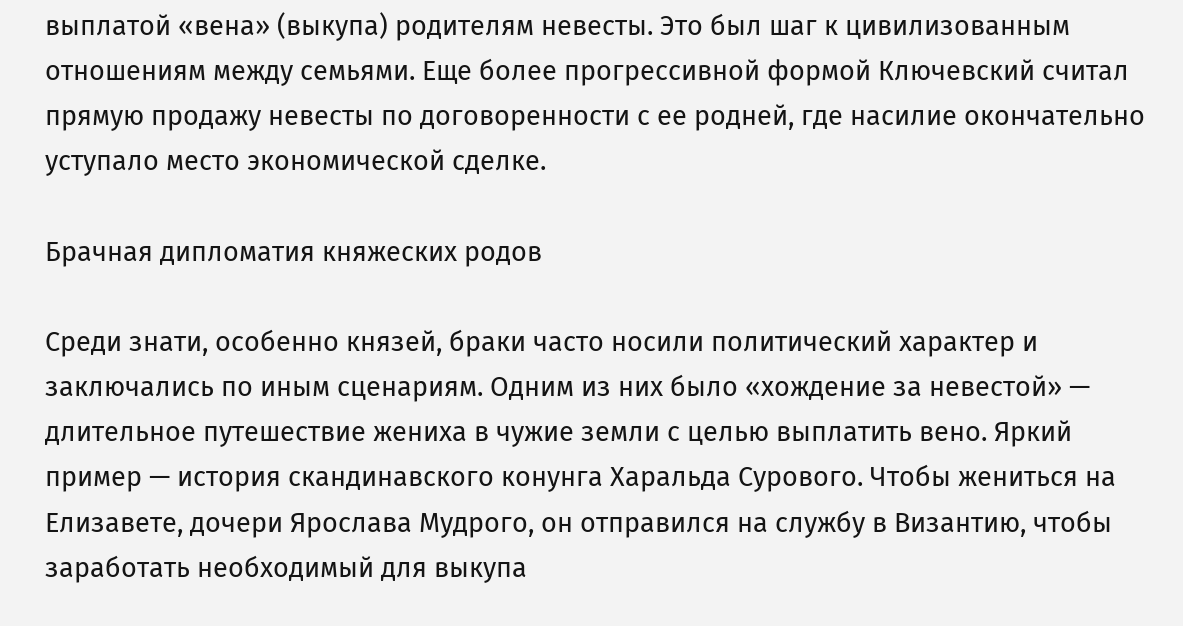выплатой «вена» (выкупа) родителям невесты. Это был шаг к цивилизованным отношениям между семьями. Еще более прогрессивной формой Ключевский считал прямую продажу невесты по договоренности с ее родней, где насилие окончательно уступало место экономической сделке.

Брачная дипломатия княжеских родов

Среди знати, особенно князей, браки часто носили политический характер и заключались по иным сценариям. Одним из них было «хождение за невестой» — длительное путешествие жениха в чужие земли с целью выплатить вено. Яркий пример — история скандинавского конунга Харальда Сурового. Чтобы жениться на Елизавете, дочери Ярослава Мудрого, он отправился на службу в Византию, чтобы заработать необходимый для выкупа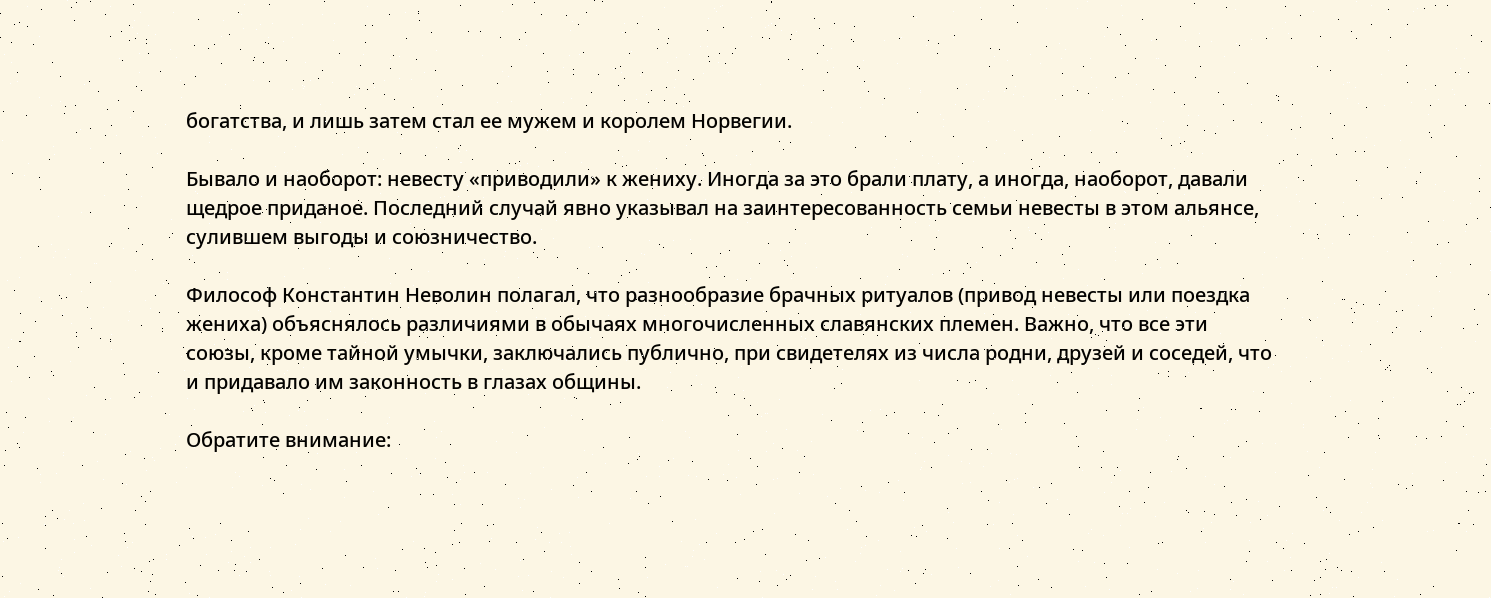богатства, и лишь затем стал ее мужем и королем Норвегии.

Бывало и наоборот: невесту «приводили» к жениху. Иногда за это брали плату, а иногда, наоборот, давали щедрое приданое. Последний случай явно указывал на заинтересованность семьи невесты в этом альянсе, сулившем выгоды и союзничество.

Философ Константин Неволин полагал, что разнообразие брачных ритуалов (привод невесты или поездка жениха) объяснялось различиями в обычаях многочисленных славянских племен. Важно, что все эти союзы, кроме тайной умычки, заключались публично, при свидетелях из числа родни, друзей и соседей, что и придавало им законность в глазах общины.

Обратите внимание: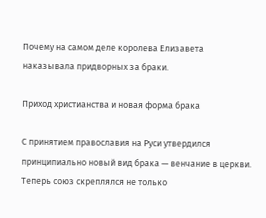Почему на самом деле королева Елизавета наказывала придворных за браки.

Приход христианства и новая форма брака

С принятием православия на Руси утвердился принципиально новый вид брака — венчание в церкви. Теперь союз скреплялся не только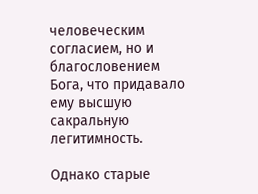человеческим согласием, но и благословением Бога, что придавало ему высшую сакральную легитимность.

Однако старые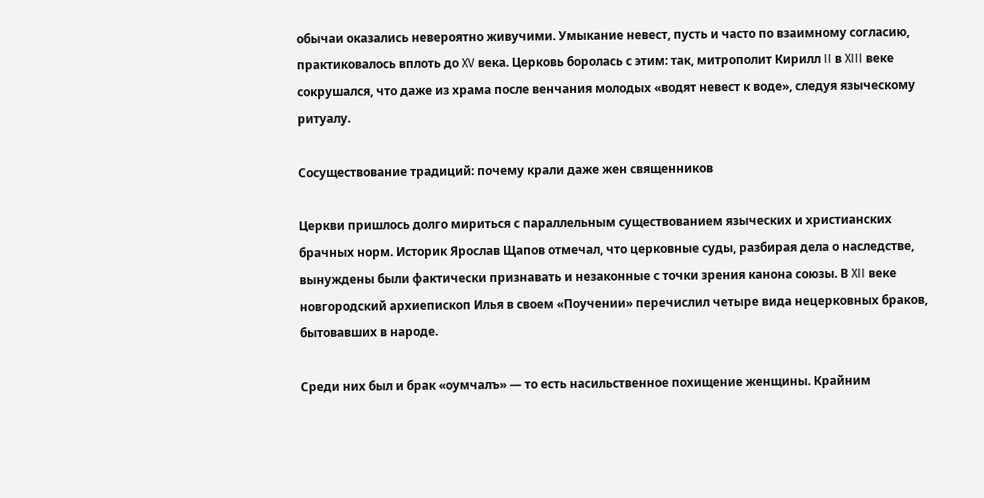обычаи оказались невероятно живучими. Умыкание невест, пусть и часто по взаимному согласию, практиковалось вплоть до XV века. Церковь боролась с этим: так, митрополит Кирилл II в XIII веке сокрушался, что даже из храма после венчания молодых «водят невест к воде», следуя языческому ритуалу.

Сосуществование традиций: почему крали даже жен священников

Церкви пришлось долго мириться с параллельным существованием языческих и христианских брачных норм. Историк Ярослав Щапов отмечал, что церковные суды, разбирая дела о наследстве, вынуждены были фактически признавать и незаконные с точки зрения канона союзы. В XII веке новгородский архиепископ Илья в своем «Поучении» перечислил четыре вида нецерковных браков, бытовавших в народе.

Среди них был и брак «оумчалъ» — то есть насильственное похищение женщины. Крайним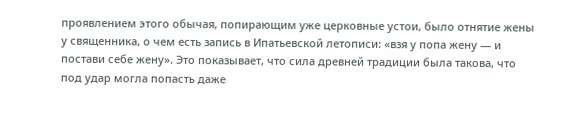проявлением этого обычая, попирающим уже церковные устои, было отнятие жены у священника, о чем есть запись в Ипатьевской летописи: «взя у попа жену — и постави себе жену». Это показывает, что сила древней традиции была такова, что под удар могла попасть даже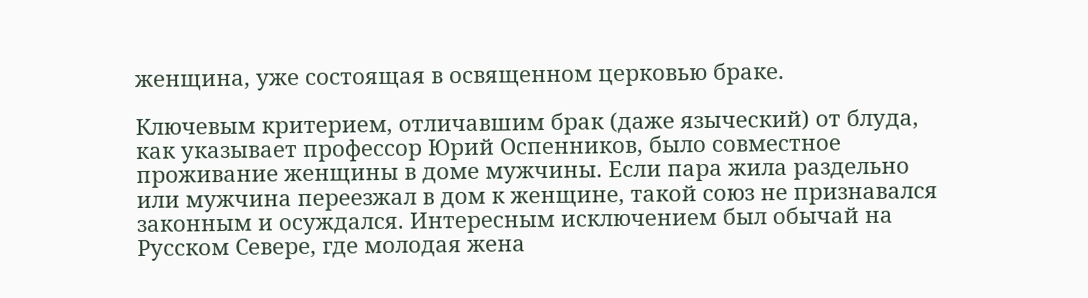женщина, уже состоящая в освященном церковью браке.

Ключевым критерием, отличавшим брак (даже языческий) от блуда, как указывает профессор Юрий Оспенников, было совместное проживание женщины в доме мужчины. Если пара жила раздельно или мужчина переезжал в дом к женщине, такой союз не признавался законным и осуждался. Интересным исключением был обычай на Русском Севере, где молодая жена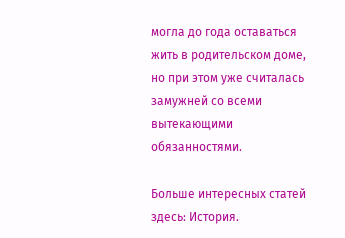могла до года оставаться жить в родительском доме, но при этом уже считалась замужней со всеми вытекающими обязанностями.

Больше интересных статей здесь: История.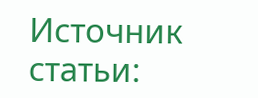Источник статьи: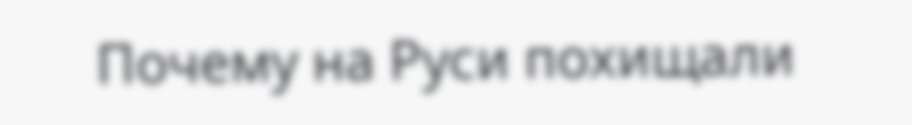Почему на Руси похищали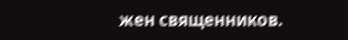жен священников.